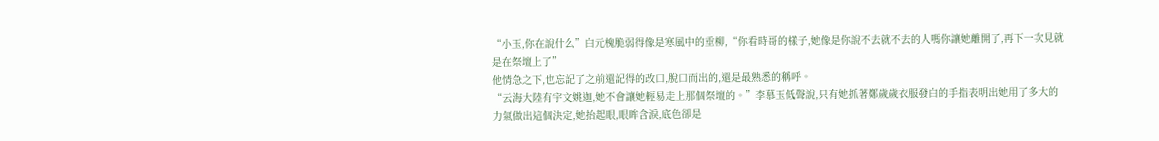“小玉,你在說什么”白元槐脆弱得像是寒風中的垂柳,“你看時哥的樣子,她像是你說不去就不去的人嗎你讓她離開了,再下一次見就是在祭壇上了”
他情急之下,也忘記了之前還記得的改口,脫口而出的,還是最熟悉的稱呼。
“云海大陸有宇文姚迦,她不會讓她輕易走上那個祭壇的。”李慕玉低聲說,只有她抓著鄭歲歲衣服發白的手指表明出她用了多大的力氣做出這個決定,她抬起眼,眼眸含淚,底色卻是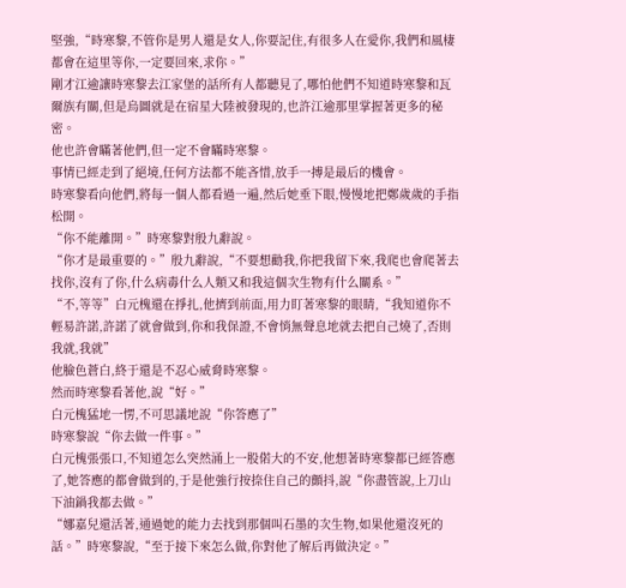堅強,“時寒黎,不管你是男人還是女人,你要記住,有很多人在愛你,我們和風棲都會在這里等你,一定要回來,求你。”
剛才江逾讓時寒黎去江家堡的話所有人都聽見了,哪怕他們不知道時寒黎和瓦爾族有關,但是烏圖就是在宿星大陸被發現的,也許江逾那里掌握著更多的秘密。
他也許會瞞著他們,但一定不會瞞時寒黎。
事情已經走到了絕境,任何方法都不能吝惜,放手一搏是最后的機會。
時寒黎看向他們,將每一個人都看過一遍,然后她垂下眼,慢慢地把鄭歲歲的手指松開。
“你不能離開。”時寒黎對殷九辭說。
“你才是最重要的。”殷九辭說,“不要想勸我,你把我留下來,我爬也會爬著去找你,沒有了你,什么病毒什么人類又和我這個次生物有什么關系。”
“不,等等”白元槐還在掙扎,他擠到前面,用力盯著寒黎的眼睛,“我知道你不輕易許諾,許諾了就會做到,你和我保證,不會悄無聲息地就去把自己燒了,否則我就,我就”
他臉色蒼白,終于還是不忍心威脅時寒黎。
然而時寒黎看著他,說“好。”
白元槐猛地一愣,不可思議地說“你答應了”
時寒黎說“你去做一件事。”
白元槐張張口,不知道怎么突然涌上一股偌大的不安,他想著時寒黎都已經答應了,她答應的都會做到的,于是他強行按捺住自己的顫抖,說“你盡管說,上刀山下油鍋我都去做。”
“娜嘉兒還活著,通過她的能力去找到那個叫石墨的次生物,如果他還沒死的話。”時寒黎說,“至于接下來怎么做,你對他了解后再做決定。”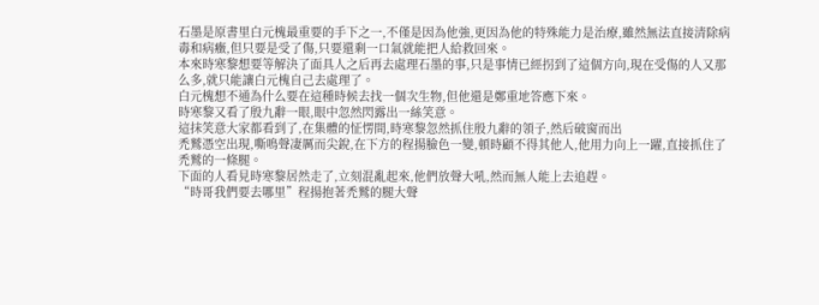石墨是原書里白元槐最重要的手下之一,不僅是因為他強,更因為他的特殊能力是治療,雖然無法直接清除病毒和病癥,但只要是受了傷,只要還剩一口氣就能把人給救回來。
本來時寒黎想要等解決了面具人之后再去處理石墨的事,只是事情已經拐到了這個方向,現在受傷的人又那么多,就只能讓白元槐自己去處理了。
白元槐想不通為什么要在這種時候去找一個次生物,但他還是鄭重地答應下來。
時寒黎又看了殷九辭一眼,眼中忽然閃露出一絲笑意。
這抹笑意大家都看到了,在集體的怔愣間,時寒黎忽然抓住殷九辭的領子,然后破窗而出
禿鷲憑空出現,嘶鳴聲凄厲而尖銳,在下方的程揚臉色一變,頓時顧不得其他人,他用力向上一躍,直接抓住了禿鷲的一條腿。
下面的人看見時寒黎居然走了,立刻混亂起來,他們放聲大吼,然而無人能上去追趕。
“時哥我們要去哪里”程揚抱著禿鷲的腿大聲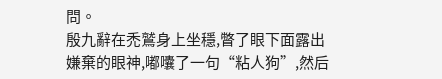問。
殷九辭在禿鷲身上坐穩,瞥了眼下面露出嫌棄的眼神,嘟囔了一句“粘人狗”,然后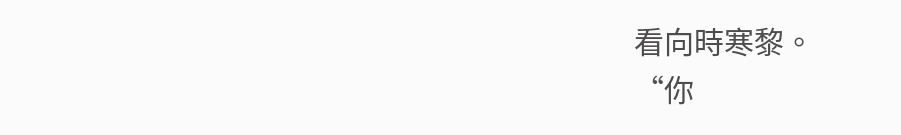看向時寒黎。
“你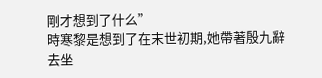剛才想到了什么”
時寒黎是想到了在末世初期,她帶著殷九辭去坐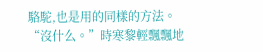駱駝,也是用的同樣的方法。
“沒什么。”時寒黎輕飄飄地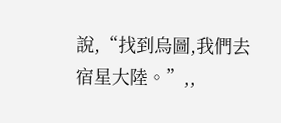說,“找到烏圖,我們去宿星大陸。”,,